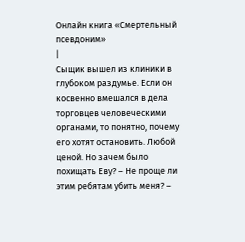Онлайн книга «Смертельный псевдоним»
|
Сыщик вышел из клиники в глубоком раздумье. Если он косвенно вмешался в дела торговцев человеческими органами, то понятно, почему его хотят остановить. Любой ценой. Но зачем было похищать Еву? – Не проще ли этим ребятам убить меня? –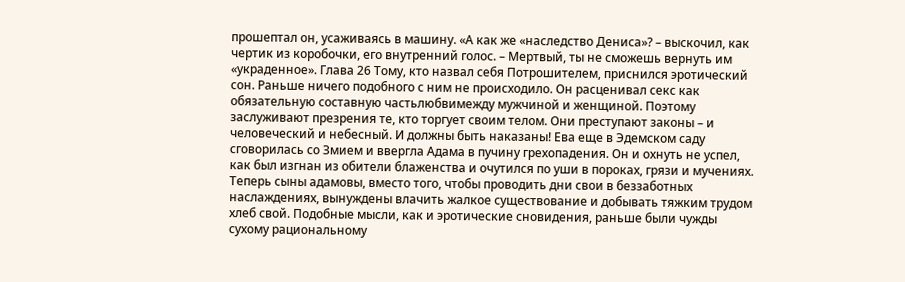прошептал он, усаживаясь в машину. «А как же «наследство Дениса»? – выскочил, как чертик из коробочки, его внутренний голос. – Мертвый, ты не сможешь вернуть им «украденное». Глава 26 Тому, кто назвал себя Потрошителем, приснился эротический сон. Раньше ничего подобного с ним не происходило. Он расценивал секс как обязательную составную частьлюбвимежду мужчиной и женщиной. Поэтому заслуживают презрения те, кто торгует своим телом. Они преступают законы – и человеческий и небесный. И должны быть наказаны! Ева еще в Эдемском саду сговорилась со Змием и ввергла Адама в пучину грехопадения. Он и охнуть не успел, как был изгнан из обители блаженства и очутился по уши в пороках, грязи и мучениях. Теперь сыны адамовы, вместо того, чтобы проводить дни свои в беззаботных наслаждениях, вынуждены влачить жалкое существование и добывать тяжким трудом хлеб свой. Подобные мысли, как и эротические сновидения, раньше были чужды сухому рациональному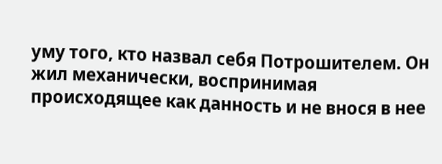уму того, кто назвал себя Потрошителем. Он жил механически, воспринимая происходящее как данность и не внося в нее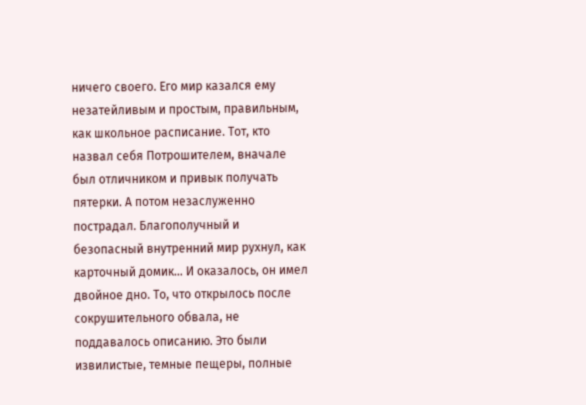ничего своего. Его мир казался ему незатейливым и простым, правильным, как школьное расписание. Тот, кто назвал себя Потрошителем, вначале был отличником и привык получать пятерки. А потом незаслуженно пострадал. Благополучный и безопасный внутренний мир рухнул, как карточный домик… И оказалось, он имел двойное дно. То, что открылось после сокрушительного обвала, не поддавалось описанию. Это были извилистые, темные пещеры, полные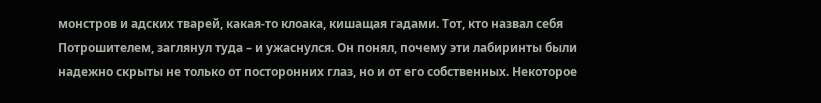монстров и адских тварей, какая-то клоака, кишащая гадами. Тот, кто назвал себя Потрошителем, заглянул туда – и ужаснулся. Он понял, почему эти лабиринты были надежно скрыты не только от посторонних глаз, но и от его собственных. Некоторое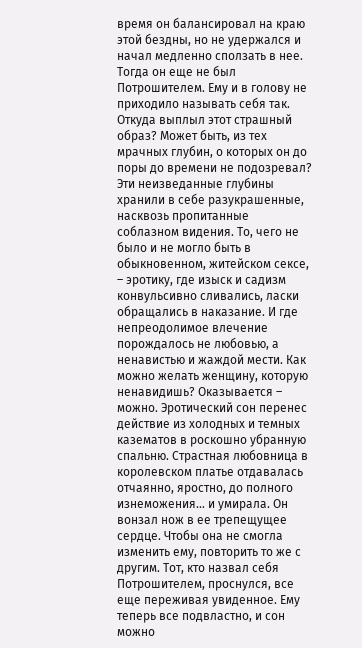время он балансировал на краю этой бездны, но не удержался и начал медленно сползать в нее. Тогда он еще не был Потрошителем. Ему и в голову не приходило называть себя так. Откуда выплыл этот страшный образ? Может быть, из тех мрачных глубин, о которых он до поры до времени не подозревал? Эти неизведанные глубины хранили в себе разукрашенные, насквозь пропитанные соблазном видения. То, чего не было и не могло быть в обыкновенном, житейском сексе, – эротику, где изыск и садизм конвульсивно сливались, ласки обращались в наказание. И где непреодолимое влечение порождалось не любовью, а ненавистью и жаждой мести. Как можно желать женщину, которую ненавидишь? Оказывается – можно. Эротический сон перенес действие из холодных и темных казематов в роскошно убранную спальню. Страстная любовница в королевском платье отдавалась отчаянно, яростно, до полного изнеможения… и умирала. Он вонзал нож в ее трепещущее сердце. Чтобы она не смогла изменить ему, повторить то же с другим. Тот, кто назвал себя Потрошителем, проснулся, все еще переживая увиденное. Ему теперь все подвластно, и сон можно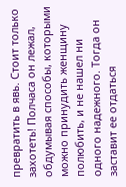превратить в явь. Стоит только захотеть! Полчаса он лежал, обдумывая способы, которыми можно принудить женщину полюбить, и не нашел ни одного надежного. Тогда он заставит ее отдаться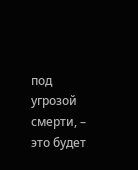под угрозой смерти, – это будет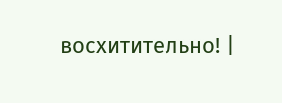восхитительно! |